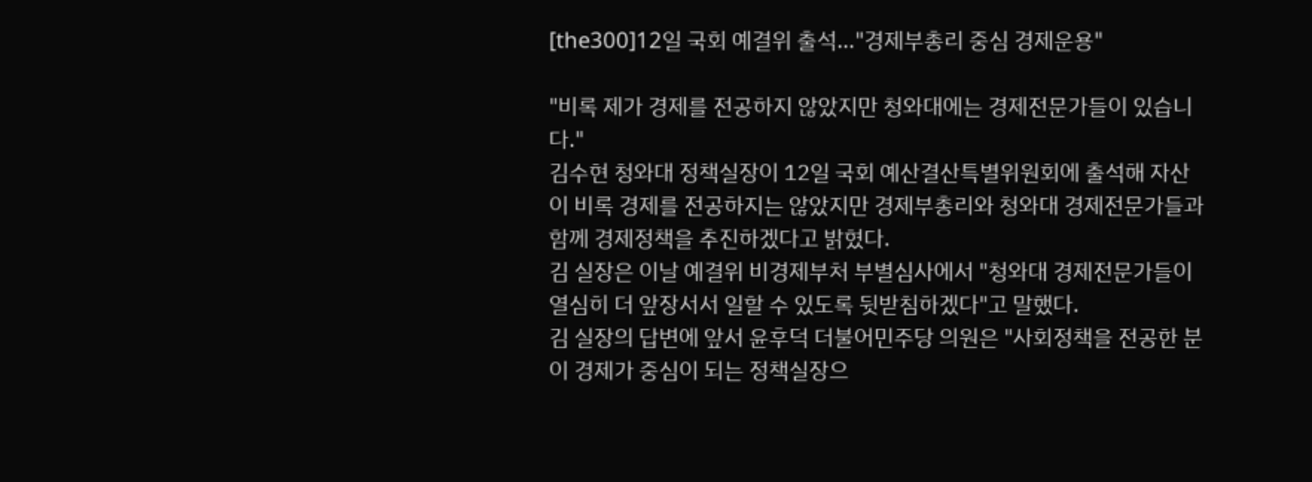[the300]12일 국회 예결위 출석…"경제부총리 중심 경제운용"

"비록 제가 경제를 전공하지 않았지만 청와대에는 경제전문가들이 있습니다."
김수현 청와대 정책실장이 12일 국회 예산결산특별위원회에 출석해 자산이 비록 경제를 전공하지는 않았지만 경제부총리와 청와대 경제전문가들과 함께 경제정책을 추진하겠다고 밝혔다.
김 실장은 이날 예결위 비경제부처 부별심사에서 "청와대 경제전문가들이 열심히 더 앞장서서 일할 수 있도록 뒷받침하겠다"고 말했다.
김 실장의 답변에 앞서 윤후덕 더불어민주당 의원은 "사회정책을 전공한 분이 경제가 중심이 되는 정책실장으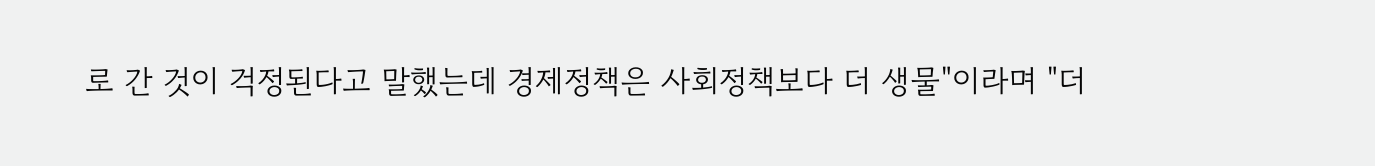로 간 것이 걱정된다고 말했는데 경제정책은 사회정책보다 더 생물"이라며 "더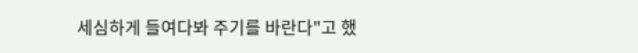세심하게 들여다봐 주기를 바란다"고 했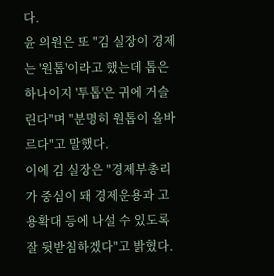다.
윤 의원은 또 "김 실장이 경제는 '원톱'이라고 했는데 톱은 하나이지 '투톱'은 귀에 거슬린다"며 "분명히 원톱이 올바르다"고 말했다.
이에 김 실장은 "경제부총리가 중심이 돼 경제운용과 고용확대 등에 나설 수 있도록 잘 뒷받침하겠다"고 밝혔다.